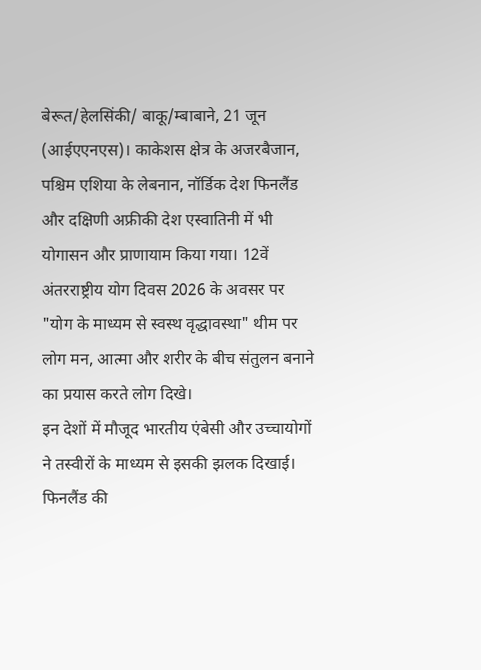बेरूत/हेलसिंकी/ बाकू/म्बाबाने, 21 जून (आईएएनएस)। काकेशस क्षेत्र के अजरबैजान, पश्चिम एशिया के लेबनान, नॉर्डिक देश फिनलैंड और दक्षिणी अफ्रीकी देश एस्वातिनी में भी योगासन और प्राणायाम किया गया। 12वें अंतरराष्ट्रीय योग दिवस 2026 के अवसर पर "योग के माध्यम से स्वस्थ वृद्धावस्था" थीम पर लोग मन, आत्मा और शरीर के बीच संतुलन बनाने का प्रयास करते लोग दिखे।
इन देशों में मौजूद भारतीय एंबेसी और उच्चायोगों ने तस्वीरों के माध्यम से इसकी झलक दिखाई। फिनलैंड की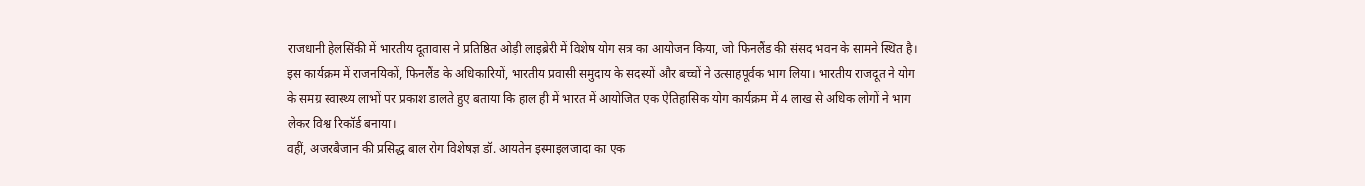राजधानी हेलसिंकी में भारतीय दूतावास ने प्रतिष्ठित ओड़ी लाइब्रेरी में विशेष योग सत्र का आयोजन किया, जो फिनलैंड की संसद भवन के सामने स्थित है। इस कार्यक्रम में राजनयिकों, फिनलैंड के अधिकारियों, भारतीय प्रवासी समुदाय के सदस्यों और बच्चों ने उत्साहपूर्वक भाग लिया। भारतीय राजदूत ने योग के समग्र स्वास्थ्य लाभों पर प्रकाश डालते हुए बताया कि हाल ही में भारत में आयोजित एक ऐतिहासिक योग कार्यक्रम में 4 लाख से अधिक लोगों ने भाग लेकर विश्व रिकॉर्ड बनाया।
वहीं, अजरबैजान की प्रसिद्ध बाल रोग विशेषज्ञ डॉ. आयतेन इस्माइलजादा का एक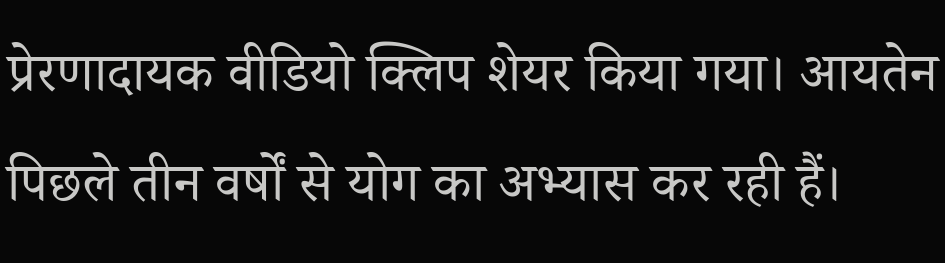प्रेरणादायक वीडियो क्लिप शेयर किया गया। आयतेन पिछले तीन वर्षों से योग का अभ्यास कर रही हैं।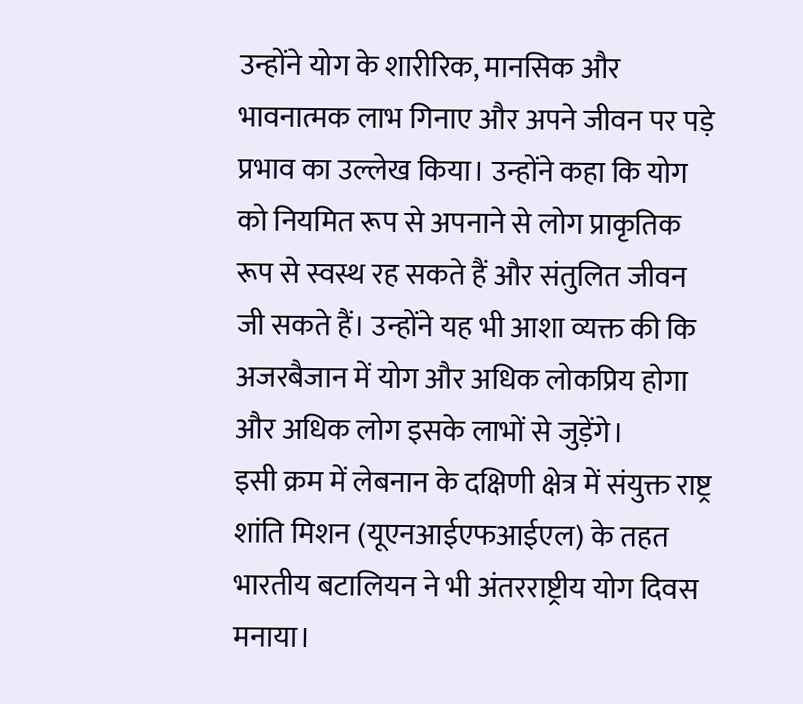उन्होंने योग के शारीरिक, मानसिक और भावनात्मक लाभ गिनाए और अपने जीवन पर पड़े प्रभाव का उल्लेख किया। उन्होंने कहा कि योग को नियमित रूप से अपनाने से लोग प्राकृतिक रूप से स्वस्थ रह सकते हैं और संतुलित जीवन जी सकते हैं। उन्होंने यह भी आशा व्यक्त की कि अजरबैजान में योग और अधिक लोकप्रिय होगा और अधिक लोग इसके लाभों से जुड़ेंगे।
इसी क्रम में लेबनान के दक्षिणी क्षेत्र में संयुक्त राष्ट्र शांति मिशन (यूएनआईएफआईएल) के तहत भारतीय बटालियन ने भी अंतरराष्ट्रीय योग दिवस मनाया।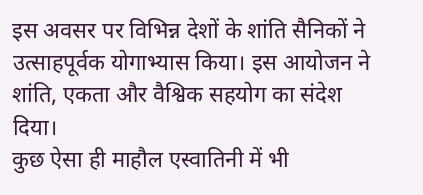इस अवसर पर विभिन्न देशों के शांति सैनिकों ने उत्साहपूर्वक योगाभ्यास किया। इस आयोजन ने शांति, एकता और वैश्विक सहयोग का संदेश दिया।
कुछ ऐसा ही माहौल एस्वातिनी में भी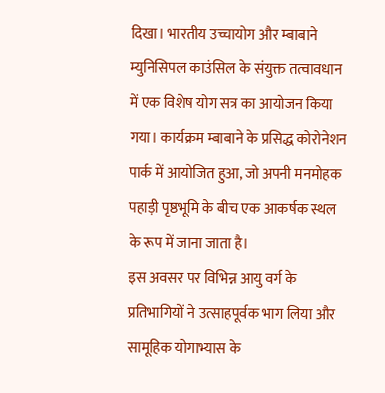दिखा। भारतीय उच्चायोग और म्बाबाने म्युनिसिपल काउंसिल के संयुक्त तत्वावधान में एक विशेष योग सत्र का आयोजन किया गया। कार्यक्रम म्बाबाने के प्रसिद्ध कोरोनेशन पार्क में आयोजित हुआ, जो अपनी मनमोहक पहाड़ी पृष्ठभूमि के बीच एक आकर्षक स्थल के रूप में जाना जाता है।
इस अवसर पर विभिन्न आयु वर्ग के प्रतिभागियों ने उत्साहपूर्वक भाग लिया और सामूहिक योगाभ्यास के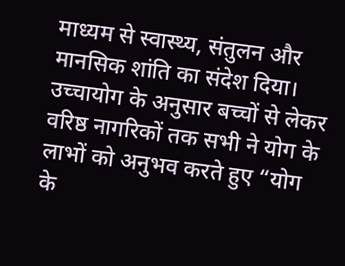माध्यम से स्वास्थ्य, संतुलन और मानसिक शांति का संदेश दिया। उच्चायोग के अनुसार बच्चों से लेकर वरिष्ठ नागरिकों तक सभी ने योग के लाभों को अनुभव करते हुए “योग के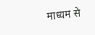माध्यम से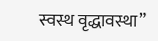स्वस्थ वृद्धावस्था”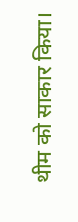थीम को साकार किया।